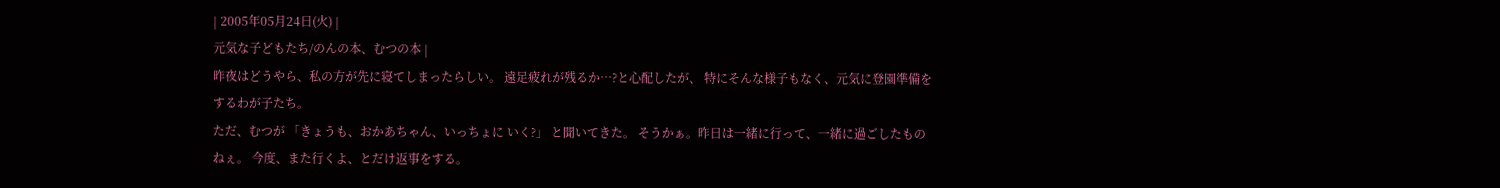| 2005年05月24日(火) |
元気な子どもたち/のんの本、むつの本 |
昨夜はどうやら、私の方が先に寝てしまったらしい。 遠足疲れが残るか…?と心配したが、 特にそんな様子もなく、元気に登園準備をするわが子たち。
ただ、むつが 「きょうも、おかあちゃん、いっちょに いく?」 と聞いてきた。 そうかぁ。昨日は一緒に行って、一緒に過ごしたものねぇ。 今度、また行くよ、とだけ返事をする。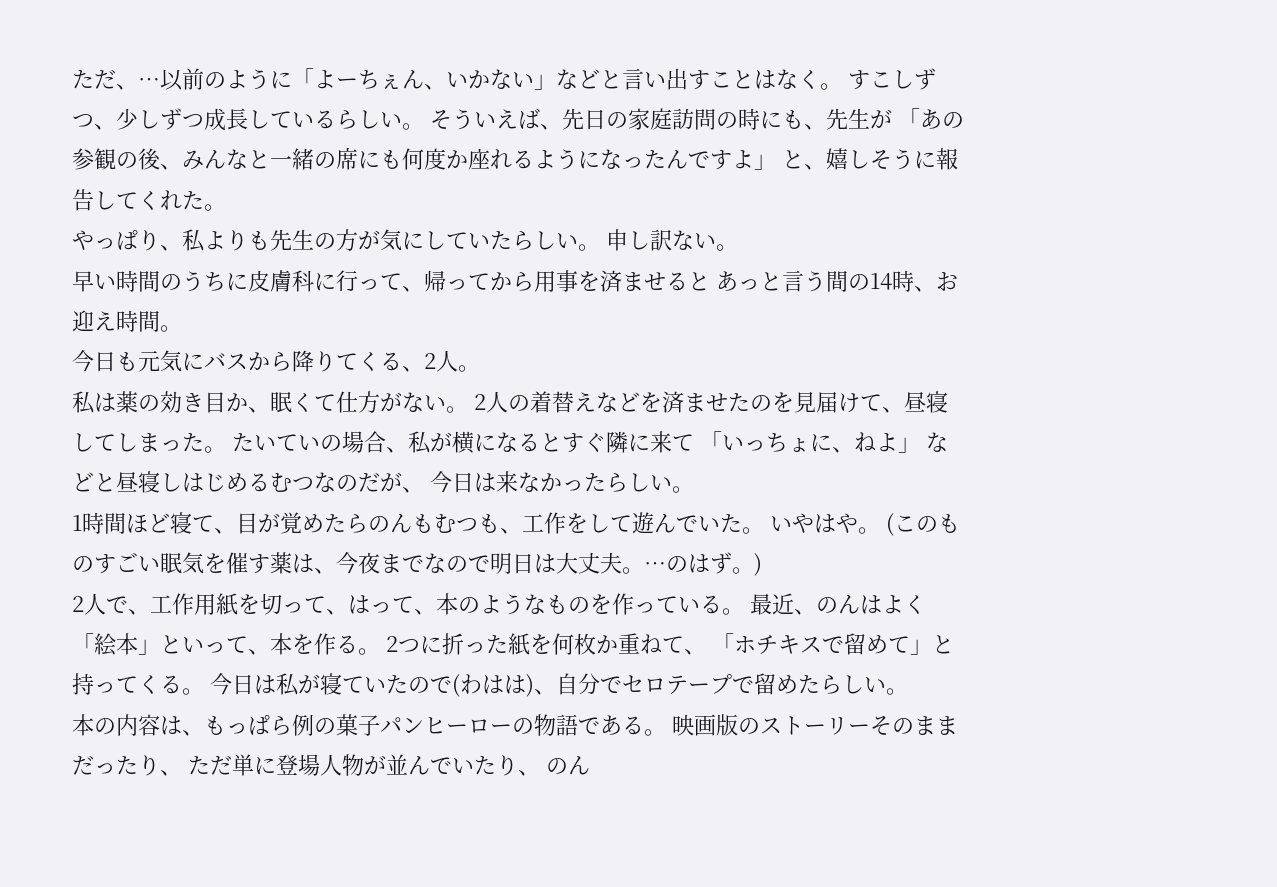ただ、…以前のように「よーちぇん、いかない」などと言い出すことはなく。 すこしずつ、少しずつ成長しているらしい。 そういえば、先日の家庭訪問の時にも、先生が 「あの参観の後、みんなと一緒の席にも何度か座れるようになったんですよ」 と、嬉しそうに報告してくれた。
やっぱり、私よりも先生の方が気にしていたらしい。 申し訳ない。
早い時間のうちに皮膚科に行って、帰ってから用事を済ませると あっと言う間の14時、お迎え時間。
今日も元気にバスから降りてくる、2人。
私は薬の効き目か、眠くて仕方がない。 2人の着替えなどを済ませたのを見届けて、昼寝してしまった。 たいていの場合、私が横になるとすぐ隣に来て 「いっちょに、ねよ」 などと昼寝しはじめるむつなのだが、 今日は来なかったらしい。
1時間ほど寝て、目が覚めたらのんもむつも、工作をして遊んでいた。 いやはや。 (このものすごい眠気を催す薬は、今夜までなので明日は大丈夫。…のはず。)
2人で、工作用紙を切って、はって、本のようなものを作っている。 最近、のんはよく「絵本」といって、本を作る。 2つに折った紙を何枚か重ねて、 「ホチキスで留めて」と持ってくる。 今日は私が寝ていたので(わはは)、自分でセロテープで留めたらしい。
本の内容は、もっぱら例の菓子パンヒーローの物語である。 映画版のストーリーそのままだったり、 ただ単に登場人物が並んでいたり、 のん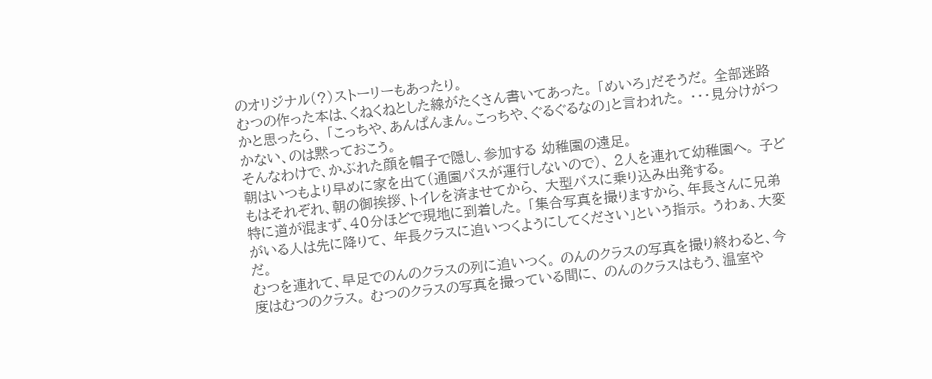のオリジナル(?)ストーリーもあったり。
むつの作った本は、くねくねとした線がたくさん書いてあった。 「めいろ」だそうだ。 全部迷路かと思ったら、 「こっちや、あんぱんまん。こっちや、ぐるぐるなの」と言われた。 ・・・見分けがつかない、のは黙っておこう。
そんなわけで、かぶれた顔を帽子で隠し、参加する 幼稚園の遠足。
朝はいつもより早めに家を出て(通園バスが運行しないので)、 2人を連れて幼稚園へ。 子どもはそれぞれ、朝の御挨拶、トイレを済ませてから、 大型バスに乗り込み出発する。
特に道が混まず、40分ほどで現地に到着した。 「集合写真を撮りますから、年長さんに兄弟がいる人は先に降りて、 年長クラスに追いつくようにしてください」という指示。 うわぁ、大変だ。
むつを連れて、早足でのんのクラスの列に追いつく。 のんのクラスの写真を撮り終わると、今度はむつのクラス。 むつのクラスの写真を撮っている間に、 のんのクラスはもう、温室や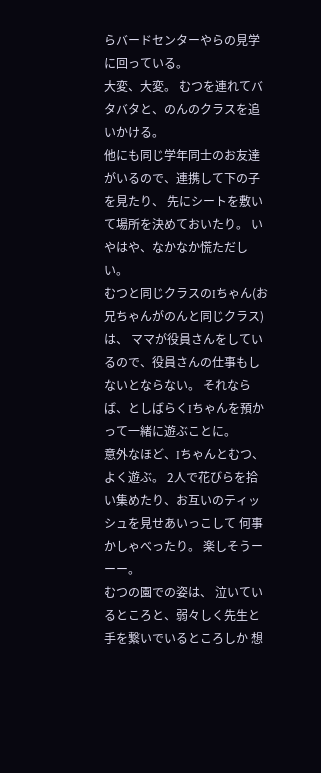らバードセンターやらの見学に回っている。
大変、大変。 むつを連れてバタバタと、のんのクラスを追いかける。
他にも同じ学年同士のお友達がいるので、連携して下の子を見たり、 先にシートを敷いて場所を決めておいたり。 いやはや、なかなか慌ただしい。
むつと同じクラスのIちゃん(お兄ちゃんがのんと同じクラス)は、 ママが役員さんをしているので、役員さんの仕事もしないとならない。 それならば、としばらくIちゃんを預かって一緒に遊ぶことに。
意外なほど、Iちゃんとむつ、よく遊ぶ。 2人で花びらを拾い集めたり、お互いのティッシュを見せあいっこして 何事かしゃべったり。 楽しそうーーー。
むつの園での姿は、 泣いているところと、弱々しく先生と手を繋いでいるところしか 想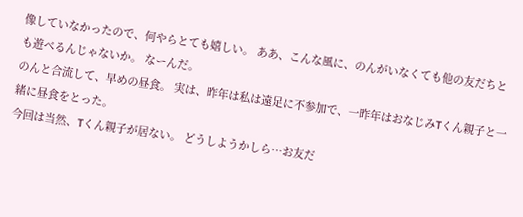像していなかったので、何やらとても嬉しい。 ああ、こんな風に、のんがいなくても他の友だちとも遊べるんじゃないか。 なーんだ。
のんと合流して、早めの昼食。 実は、昨年は私は遠足に不参加で、一昨年はおなじみTくん親子と一緒に昼食をとった。
今回は当然、Tくん親子が居ない。 どうしようかしら…お友だ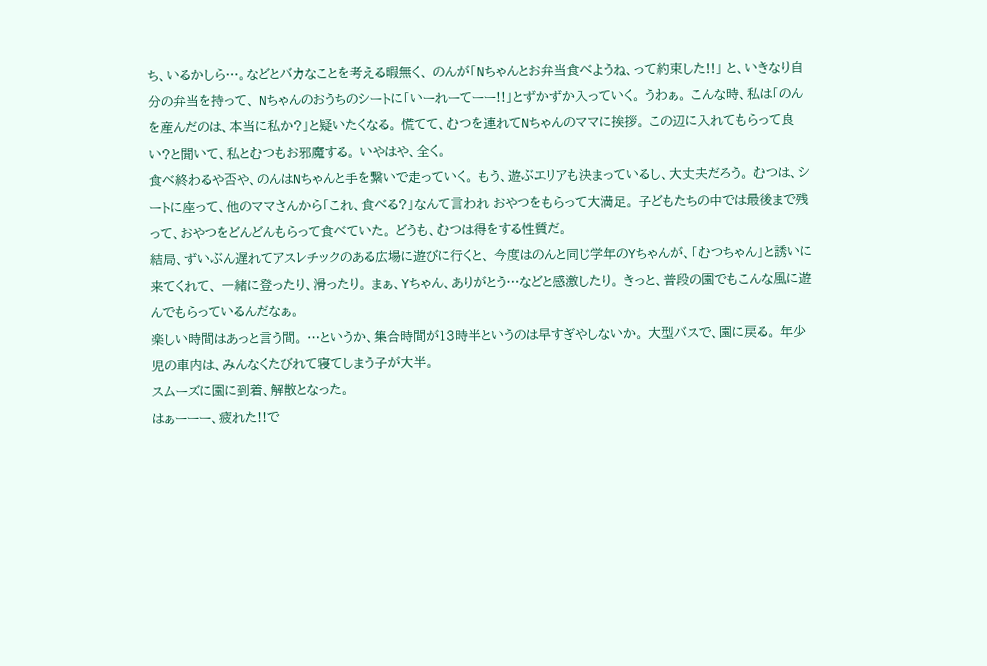ち、いるかしら…。などとバカなことを考える暇無く、 のんが「Nちゃんとお弁当食べようね、って約束した!!」 と、いきなり自分の弁当を持って、 Nちゃんのおうちのシートに「いーれーてーー!!」とずかずか入っていく。 うわぁ。 こんな時、私は「のんを産んだのは、本当に私か?」と疑いたくなる。 慌てて、むつを連れてNちゃんのママに挨拶。 この辺に入れてもらって良い?と聞いて、私とむつもお邪魔する。 いやはや、全く。
食べ終わるや否や、のんはNちゃんと手を繋いで走っていく。 もう、遊ぶエリアも決まっているし、大丈夫だろう。 むつは、シートに座って、他のママさんから「これ、食べる?」なんて言われ おやつをもらって大満足。 子どもたちの中では最後まで残って、おやつをどんどんもらって食べていた。 どうも、むつは得をする性質だ。
結局、ずいぶん遅れてアスレチックのある広場に遊びに行くと、 今度はのんと同じ学年のYちゃんが、「むつちゃん」と誘いに来てくれて、 一緒に登ったり、滑ったり。 まぁ、Yちゃん、ありがとう…などと感激したり。 きっと、普段の園でもこんな風に遊んでもらっているんだなぁ。
楽しい時間はあっと言う間。 …というか、集合時間が13時半というのは早すぎやしないか。 大型バスで、園に戻る。 年少児の車内は、みんなくたびれて寝てしまう子が大半。
スムーズに園に到着、解散となった。
はぁーーー、疲れた!!で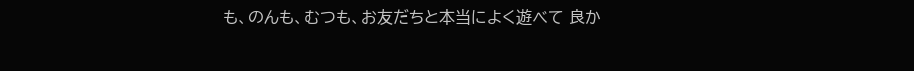も、のんも、むつも、お友だちと本当によく遊べて 良か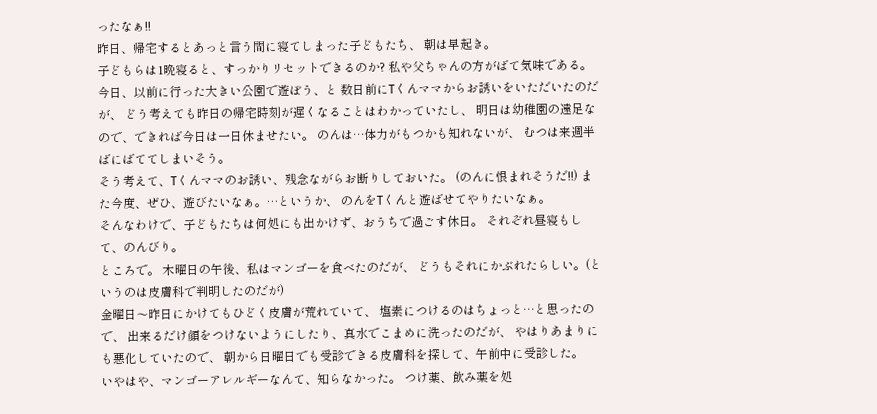ったなぁ!!
昨日、帰宅するとあっと言う間に寝てしまった子どもたち、 朝は早起き。
子どもらは1晩寝ると、すっかりリセットできるのか? 私や父ちゃんの方がばて気味である。
今日、以前に行った大きい公園で遊ぼう、と 数日前にTくんママからお誘いをいただいたのだが、 どう考えても昨日の帰宅時刻が遅くなることはわかっていたし、 明日は幼稚園の遠足なので、できれば今日は一日休ませたい。 のんは…体力がもつかも知れないが、 むつは来週半ばにばててしまいそう。
そう考えて、Tくんママのお誘い、残念ながらお断りしておいた。 (のんに恨まれそうだ!!) また今度、ぜひ、遊びたいなぁ。…というか、 のんをTくんと遊ばせてやりたいなぁ。
そんなわけで、子どもたちは何処にも出かけず、おうちで過ごす休日。 それぞれ昼寝もして、のんびり。
ところで。 木曜日の午後、私はマンゴーを食べたのだが、 どうもそれにかぶれたらしい。(というのは皮膚科で判明したのだが)
金曜日〜昨日にかけてもひどく皮膚が荒れていて、 塩素につけるのはちょっと…と思ったので、 出来るだけ顔をつけないようにしたり、真水でこまめに洗ったのだが、 やはりあまりにも悪化していたので、 朝から日曜日でも受診できる皮膚科を探して、午前中に受診した。
いやはや、マンゴーアレルギーなんて、知らなかった。 つけ薬、飲み薬を処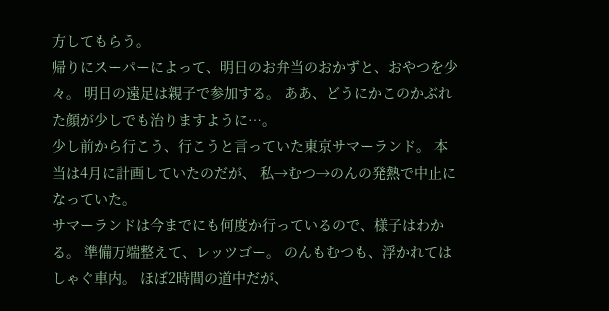方してもらう。
帰りにスーパーによって、明日のお弁当のおかずと、おやつを少々。 明日の遠足は親子で参加する。 ああ、どうにかこのかぶれた顔が少しでも治りますように…。
少し前から行こう、行こうと言っていた東京サマーランド。 本当は4月に計画していたのだが、 私→むつ→のんの発熱で中止になっていた。
サマーランドは今までにも何度か行っているので、様子はわかる。 準備万端整えて、レッツゴー。 のんもむつも、浮かれてはしゃぐ車内。 ほぼ2時間の道中だが、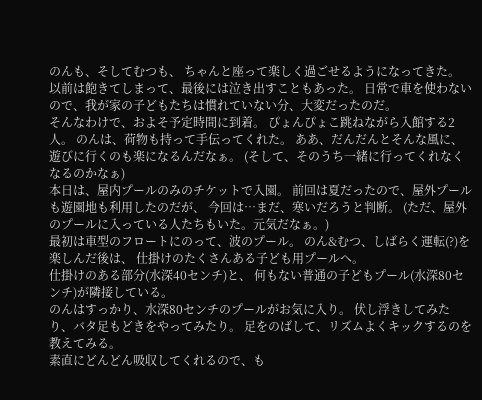のんも、そしてむつも、 ちゃんと座って楽しく過ごせるようになってきた。
以前は飽きてしまって、最後には泣き出すこともあった。 日常で車を使わないので、我が家の子どもたちは慣れていない分、大変だったのだ。
そんなわけで、およそ予定時間に到着。 ぴょんぴょこ跳ねながら入館する2人。 のんは、荷物も持って手伝ってくれた。 ああ、だんだんとそんな風に、遊びに行くのも楽になるんだなぁ。 (そして、そのうち一緒に行ってくれなくなるのかなぁ)
本日は、屋内プールのみのチケットで入園。 前回は夏だったので、屋外プールも遊園地も利用したのだが、 今回は…まだ、寒いだろうと判断。 (ただ、屋外のプールに入っている人たちもいた。元気だなぁ。)
最初は車型のフロートにのって、波のプール。 のん&むつ、しばらく運転(?)を楽しんだ後は、 仕掛けのたくさんある子ども用プールへ。
仕掛けのある部分(水深40センチ)と、 何もない普通の子どもプール(水深80センチ)が隣接している。
のんはすっかり、水深80センチのプールがお気に入り。 伏し浮きしてみたり、バタ足もどきをやってみたり。 足をのばして、リズムよくキックするのを教えてみる。
素直にどんどん吸収してくれるので、も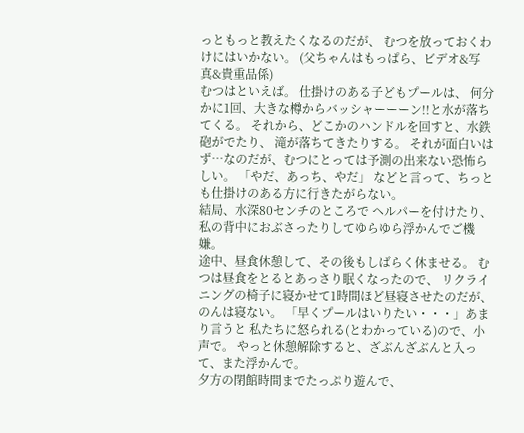っともっと教えたくなるのだが、 むつを放っておくわけにはいかない。 (父ちゃんはもっぱら、ビデオ&写真&貴重品係)
むつはといえば。 仕掛けのある子どもプールは、 何分かに1回、大きな樽からバッシャーーーン!!と水が落ちてくる。 それから、どこかのハンドルを回すと、水鉄砲がでたり、 滝が落ちてきたりする。 それが面白いはず…なのだが、むつにとっては予測の出来ない恐怖らしい。 「やだ、あっち、やだ」 などと言って、ちっとも仕掛けのある方に行きたがらない。
結局、水深80センチのところで ヘルパーを付けたり、私の背中におぶさったりしてゆらゆら浮かんでご機嫌。
途中、昼食休憩して、その後もしばらく休ませる。 むつは昼食をとるとあっさり眠くなったので、 リクライニングの椅子に寝かせて1時間ほど昼寝させたのだが、 のんは寝ない。 「早くプールはいりたい・・・」あまり言うと 私たちに怒られる(とわかっている)ので、小声で。 やっと休憩解除すると、ざぶんざぶんと入って、また浮かんで。
夕方の閉館時間までたっぷり遊んで、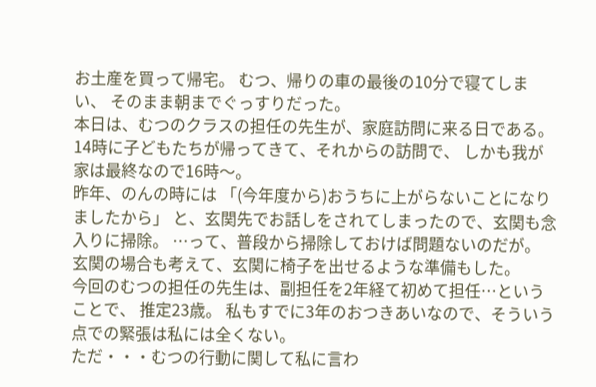お土産を買って帰宅。 むつ、帰りの車の最後の10分で寝てしまい、 そのまま朝までぐっすりだった。
本日は、むつのクラスの担任の先生が、家庭訪問に来る日である。 14時に子どもたちが帰ってきて、それからの訪問で、 しかも我が家は最終なので16時〜。
昨年、のんの時には 「(今年度から)おうちに上がらないことになりましたから」 と、玄関先でお話しをされてしまったので、玄関も念入りに掃除。 …って、普段から掃除しておけば問題ないのだが。 玄関の場合も考えて、玄関に椅子を出せるような準備もした。
今回のむつの担任の先生は、副担任を2年経て初めて担任…ということで、 推定23歳。 私もすでに3年のおつきあいなので、そういう点での緊張は私には全くない。
ただ・・・むつの行動に関して私に言わ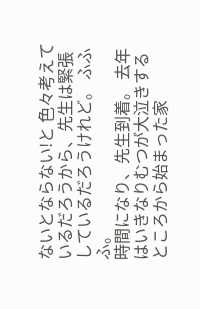ないとならない!と 色々考えているだろうから、先生は緊張しているだろうけれど。 ふふふ。
時間になり、先生到着。 去年はいきなりむつが大泣きするところから始まった家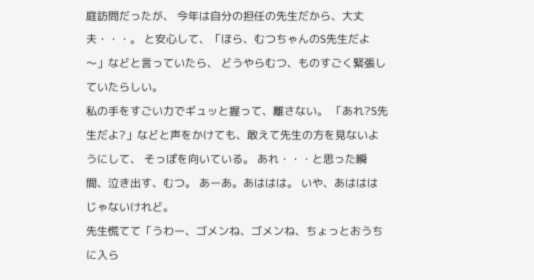庭訪問だったが、 今年は自分の担任の先生だから、大丈夫・・・。 と安心して、「ほら、むつちゃんのS先生だよ〜」などと言っていたら、 どうやらむつ、ものすごく緊張していたらしい。
私の手をすごい力でギュッと握って、離さない。 「あれ?S先生だよ?」などと声をかけても、敢えて先生の方を見ないようにして、 そっぽを向いている。 あれ・・・と思った瞬間、泣き出す、むつ。 あーあ。あははは。 いや、あはははじゃないけれど。
先生慌てて「うわー、ゴメンね、ゴメンね、ちょっとおうちに入ら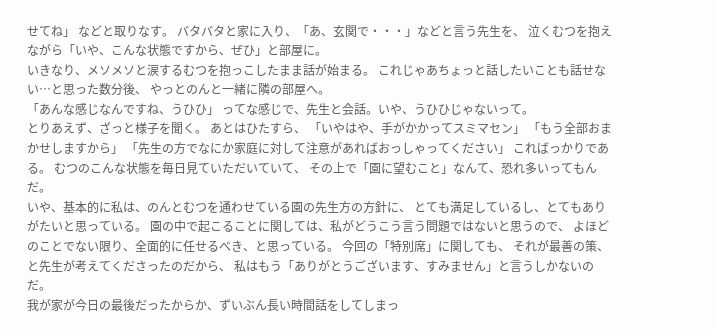せてね」 などと取りなす。 バタバタと家に入り、「あ、玄関で・・・」などと言う先生を、 泣くむつを抱えながら「いや、こんな状態ですから、ぜひ」と部屋に。
いきなり、メソメソと涙するむつを抱っこしたまま話が始まる。 これじゃあちょっと話したいことも話せない…と思った数分後、 やっとのんと一緒に隣の部屋へ。
「あんな感じなんですね、うひひ」 ってな感じで、先生と会話。いや、うひひじゃないって。
とりあえず、ざっと様子を聞く。 あとはひたすら、 「いやはや、手がかかってスミマセン」 「もう全部おまかせしますから」 「先生の方でなにか家庭に対して注意があればおっしゃってください」 こればっかりである。 むつのこんな状態を毎日見ていただいていて、 その上で「園に望むこと」なんて、恐れ多いってもんだ。
いや、基本的に私は、のんとむつを通わせている園の先生方の方針に、 とても満足しているし、とてもありがたいと思っている。 園の中で起こることに関しては、私がどうこう言う問題ではないと思うので、 よほどのことでない限り、全面的に任せるべき、と思っている。 今回の「特別席」に関しても、 それが最善の策、と先生が考えてくださったのだから、 私はもう「ありがとうございます、すみません」と言うしかないのだ。
我が家が今日の最後だったからか、ずいぶん長い時間話をしてしまっ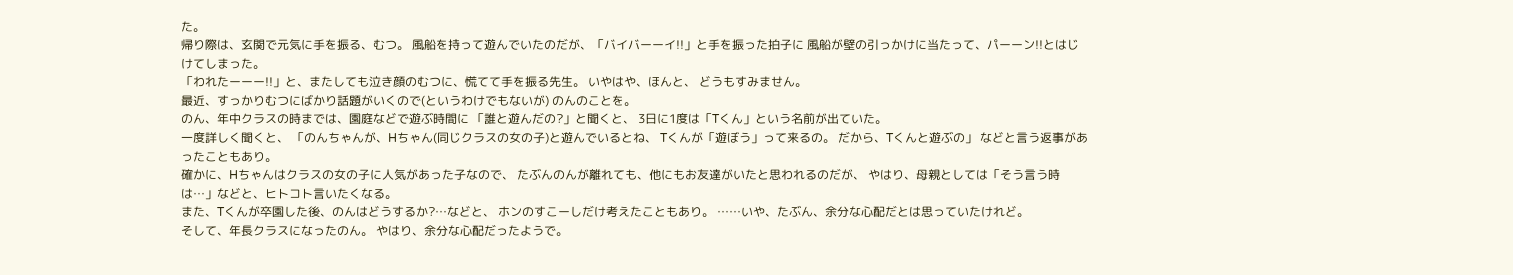た。
帰り際は、玄関で元気に手を振る、むつ。 風船を持って遊んでいたのだが、「バイバーーイ!!」と手を振った拍子に 風船が壁の引っかけに当たって、パーーン!!とはじけてしまった。
「われたーーー!!」と、またしても泣き顔のむつに、慌てて手を振る先生。 いやはや、ほんと、 どうもすみません。
最近、すっかりむつにばかり話題がいくので(というわけでもないが) のんのことを。
のん、年中クラスの時までは、園庭などで遊ぶ時間に 「誰と遊んだの?」と聞くと、 3日に1度は「Tくん」という名前が出ていた。
一度詳しく聞くと、 「のんちゃんが、Hちゃん(同じクラスの女の子)と遊んでいるとね、 Tくんが「遊ぼう」って来るの。 だから、Tくんと遊ぶの」 などと言う返事があったこともあり。
確かに、Hちゃんはクラスの女の子に人気があった子なので、 たぶんのんが離れても、他にもお友達がいたと思われるのだが、 やはり、母親としては「そう言う時は…」などと、ヒトコト言いたくなる。
また、Tくんが卒園した後、のんはどうするか?…などと、 ホンのすこーしだけ考えたこともあり。 ……いや、たぶん、余分な心配だとは思っていたけれど。
そして、年長クラスになったのん。 やはり、余分な心配だったようで。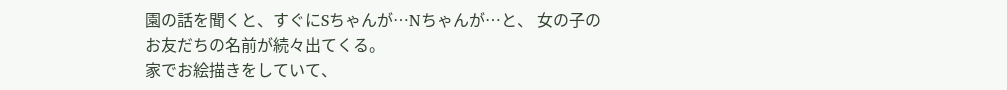園の話を聞くと、すぐにSちゃんが…Nちゃんが…と、 女の子のお友だちの名前が続々出てくる。
家でお絵描きをしていて、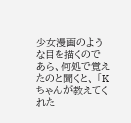少女漫画のような目を描くので あら、何処で覚えたのと聞くと、 「Kちゃんが教えてくれた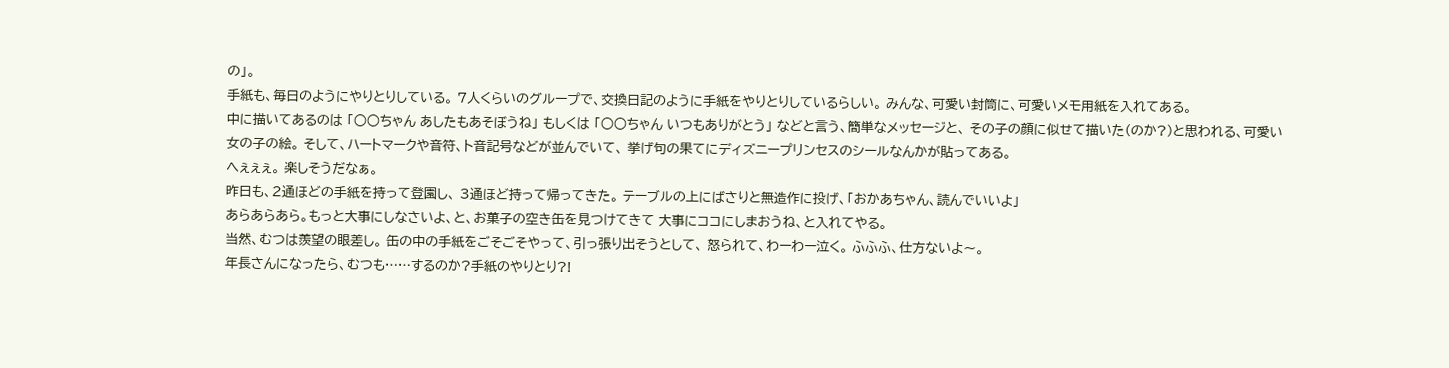の」。
手紙も、毎日のようにやりとりしている。 7人くらいのグループで、交換日記のように手紙をやりとりしているらしい。 みんな、可愛い封筒に、可愛いメモ用紙を入れてある。
中に描いてあるのは 「○○ちゃん あしたもあそぼうね」 もしくは 「○○ちゃん いつもありがとう」 などと言う、簡単なメッセージと、 その子の顔に似せて描いた(のか?)と思われる、可愛い女の子の絵。 そして、ハートマークや音符、ト音記号などが並んでいて、 挙げ句の果てにディズニープリンセスのシールなんかが貼ってある。
へぇぇぇ。 楽しそうだなぁ。
昨日も、2通ほどの手紙を持って登園し、 3通ほど持って帰ってきた。 テーブルの上にばさりと無造作に投げ、「おかあちゃん、読んでいいよ」
あらあらあら。もっと大事にしなさいよ、と、お菓子の空き缶を見つけてきて 大事にココにしまおうね、と入れてやる。
当然、むつは羨望の眼差し。 缶の中の手紙をごそごそやって、引っ張り出そうとして、 怒られて、わーわー泣く。 ふふふ、仕方ないよ〜。
年長さんになったら、むつも……するのか?手紙のやりとり?!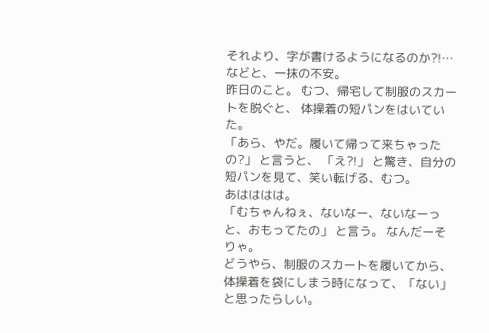それより、字が書けるようになるのか?!…などと、一抹の不安。
昨日のこと。 むつ、帰宅して制服のスカートを脱ぐと、 体操着の短パンをはいていた。
「あら、やだ。履いて帰って来ちゃったの?」 と言うと、 「え?!」 と驚き、自分の短パンを見て、笑い転げる、むつ。
あはははは。
「むちゃんねぇ、ないなー、ないなーっと、おもってたの」 と言う。 なんだーそりゃ。
どうやら、制服のスカートを履いてから、 体操着を袋にしまう時になって、「ない」と思ったらしい。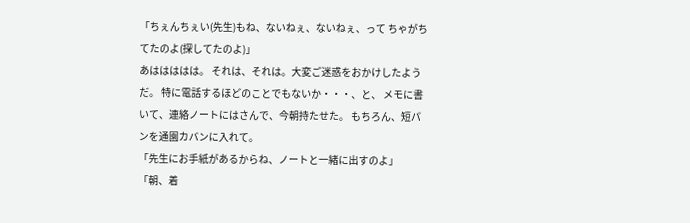「ちぇんちぇい(先生)もね、ないねぇ、ないねぇ、って ちゃがちてたのよ(探してたのよ)」
あははははは。 それは、それは。大変ご迷惑をおかけしたようだ。 特に電話するほどのことでもないか・・・、と、 メモに書いて、連絡ノートにはさんで、今朝持たせた。 もちろん、短パンを通園カバンに入れて。
「先生にお手紙があるからね、ノートと一緒に出すのよ」 「朝、着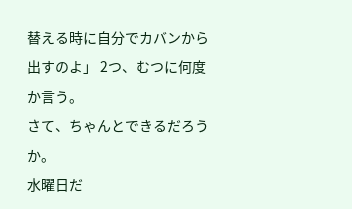替える時に自分でカバンから出すのよ」 2つ、むつに何度か言う。
さて、ちゃんとできるだろうか。
水曜日だ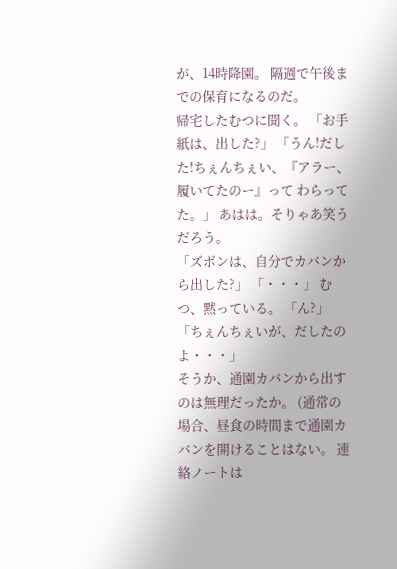が、14時降園。 隔週で午後までの保育になるのだ。
帰宅したむつに聞く。 「お手紙は、出した?」 「うん!だした!ちぇんちぇい、『アラー、履いてたのー』って わらってた。」 あはは。そりゃあ笑うだろう。
「ズボンは、自分でカバンから出した?」 「・・・」 むつ、黙っている。 「ん?」 「ちぇんちぇいが、だしたのよ・・・」
そうか、通園カバンから出すのは無理だったか。 (通常の場合、昼食の時間まで通園カバンを開けることはない。 連絡ノートは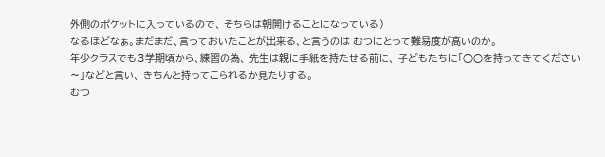外側のポケットに入っているので、 そちらは朝開けることになっている)
なるほどなぁ。まだまだ、言っておいたことが出来る、と言うのは むつにとって難易度が高いのか。
年少クラスでも3学期頃から、練習の為、 先生は親に手紙を持たせる前に、 子どもたちに「○○を持ってきてください〜」などと言い、 きちんと持ってこられるか見たりする。
むつ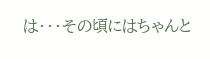は・・・その頃にはちゃんと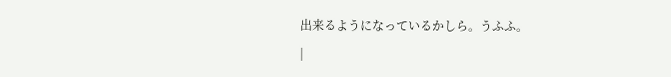出来るようになっているかしら。うふふ。
|